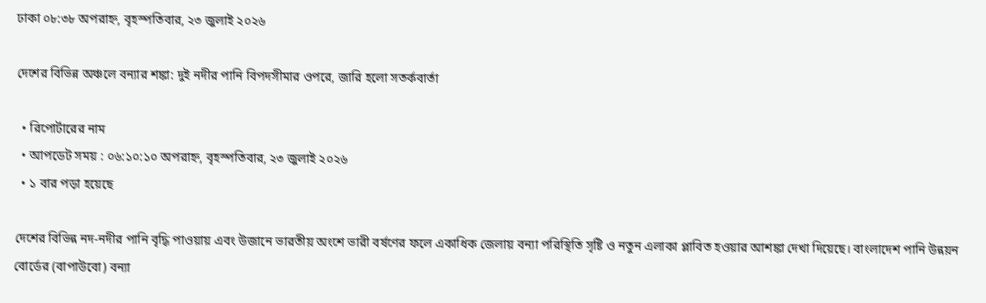ঢাকা ০৮:৩৮ অপরাহ্ন, বৃহস্পতিবার, ২৩ জুলাই ২০২৬

দেশের বিভিন্ন অঞ্চলে বন্যার শঙ্কা: দুই নদীর পানি বিপদসীমার ওপরে, জারি হলো সতর্কবার্তা

  • রিপোর্টারের নাম
  • আপডেট সময় : ০৬:১০:১০ অপরাহ্ন, বৃহস্পতিবার, ২৩ জুলাই ২০২৬
  • ১ বার পড়া হয়েছে

দেশের বিভিন্ন নদ-নদীর পানি বৃদ্ধি পাওয়ায় এবং উজানে ভারতীয় অংশে ভারী বর্ষণের ফলে একাধিক জেলায় বন্যা পরিস্থিতি সৃষ্টি ও নতুন এলাকা প্লাবিত হওয়ার আশঙ্কা দেখা দিয়েছে। বাংলাদেশ পানি উন্নয়ন বোর্ডের (বাপাউবো) বন্যা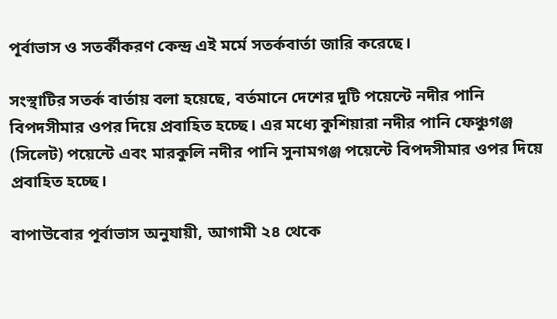পূর্বাভাস ও সতর্কীকরণ কেন্দ্র এই মর্মে সতর্কবার্তা জারি করেছে।

সংস্থাটির সতর্ক বার্তায় বলা হয়েছে, বর্তমানে দেশের দুটি পয়েন্টে নদীর পানি বিপদসীমার ওপর দিয়ে প্রবাহিত হচ্ছে। এর মধ্যে কুশিয়ারা নদীর পানি ফেঞ্চুগঞ্জ (সিলেট) পয়েন্টে এবং মারকুলি নদীর পানি সুনামগঞ্জ পয়েন্টে বিপদসীমার ওপর দিয়ে প্রবাহিত হচ্ছে।

বাপাউবোর পূর্বাভাস অনুযায়ী, আগামী ২৪ থেকে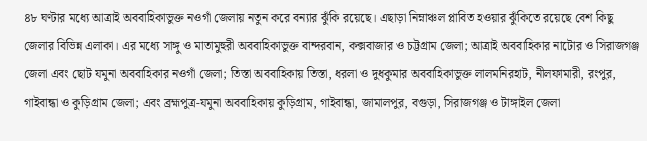৪৮ ঘণ্টার মধ্যে আত্রাই অববাহিকাভুক্ত নওগাঁ জেলায় নতুন করে বন্যার ঝুঁকি রয়েছে। এছাড়া নিম্নাঞ্চল প্লাবিত হওয়ার ঝুঁকিতে রয়েছে বেশ কিছু জেলার বিভিন্ন এলাকা। এর মধ্যে সাঙ্গু ও মাতামুহুরী অববাহিকাভুক্ত বান্দরবান, কক্সবাজার ও চট্টগ্রাম জেলা; আত্রাই অববাহিকার নাটোর ও সিরাজগঞ্জ জেলা এবং ছোট যমুনা অববাহিকার নওগাঁ জেলা; তিস্তা অববাহিকায় তিস্তা, ধরলা ও দুধকুমার অববাহিকাভুক্ত লালমনিরহাট, নীলফামারী, রংপুর, গাইবান্ধা ও কুড়িগ্রাম জেলা; এবং ব্রহ্মপুত্র-যমুনা অববাহিকায় কুড়িগ্রাম, গাইবান্ধা, জামালপুর, বগুড়া, সিরাজগঞ্জ ও টাঙ্গাইল জেলা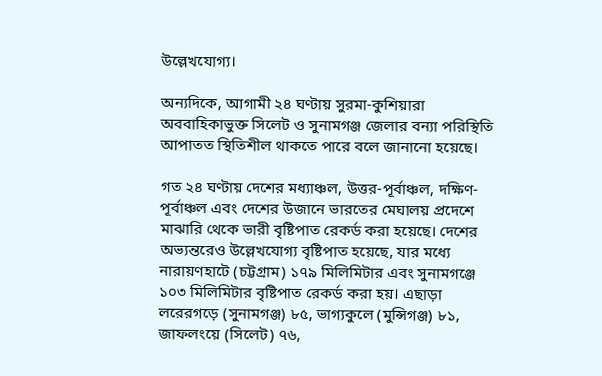উল্লেখযোগ্য।

অন্যদিকে, আগামী ২৪ ঘণ্টায় সুরমা-কুশিয়ারা অববাহিকাভুক্ত সিলেট ও সুনামগঞ্জ জেলার বন্যা পরিস্থিতি আপাতত স্থিতিশীল থাকতে পারে বলে জানানো হয়েছে।

গত ২৪ ঘণ্টায় দেশের মধ্যাঞ্চল, উত্তর-পূর্বাঞ্চল, দক্ষিণ-পূর্বাঞ্চল এবং দেশের উজানে ভারতের মেঘালয় প্রদেশে মাঝারি থেকে ভারী বৃষ্টিপাত রেকর্ড করা হয়েছে। দেশের অভ্যন্তরেও উল্লেখযোগ্য বৃষ্টিপাত হয়েছে, যার মধ্যে নারায়ণহাটে (চট্টগ্রাম) ১৭৯ মিলিমিটার এবং সুনামগঞ্জে ১০৩ মিলিমিটার বৃষ্টিপাত রেকর্ড করা হয়। এছাড়া লরেরগড়ে (সুনামগঞ্জ) ৮৫, ভাগ্যকুলে (মুন্সিগঞ্জ) ৮১, জাফলংয়ে (সিলেট) ৭৬,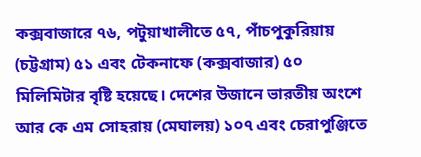কক্সবাজারে ৭৬, পটুয়াখালীতে ৫৭, পাঁচপুকুরিয়ায় (চট্টগ্রাম) ৫১ এবং টেকনাফে (কক্সবাজার) ৫০ মিলিমিটার বৃষ্টি হয়েছে। দেশের উজানে ভারতীয় অংশে আর কে এম সোহরায় (মেঘালয়) ১০৭ এবং চেরাপুঞ্জিতে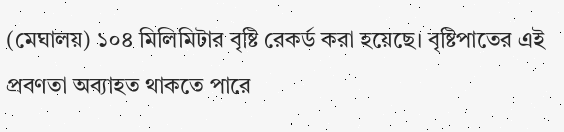(মেঘালয়) ১০৪ মিলিমিটার বৃষ্টি রেকর্ড করা হয়েছে। বৃষ্টিপাতের এই প্রবণতা অব্যাহত থাকতে পারে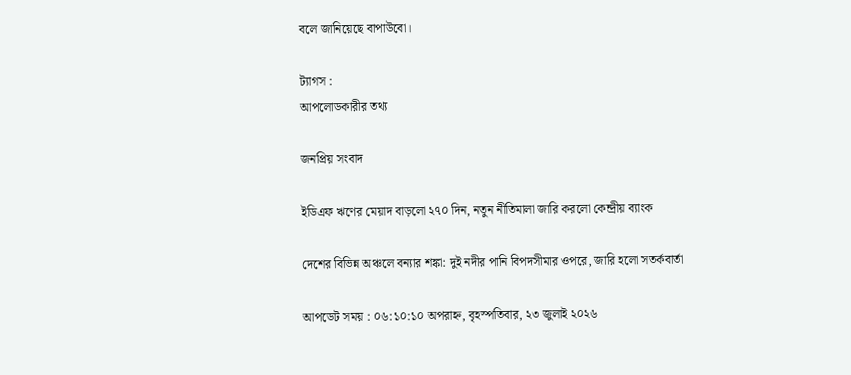বলে জানিয়েছে বাপাউবো।

ট্যাগস :
আপলোডকারীর তথ্য

জনপ্রিয় সংবাদ

ইডিএফ ঋণের মেয়াদ বাড়লো ২৭০ দিন, নতুন নীতিমালা জারি করলো কেন্দ্রীয় ব্যাংক

দেশের বিভিন্ন অঞ্চলে বন্যার শঙ্কা: দুই নদীর পানি বিপদসীমার ওপরে, জারি হলো সতর্কবার্তা

আপডেট সময় : ০৬:১০:১০ অপরাহ্ন, বৃহস্পতিবার, ২৩ জুলাই ২০২৬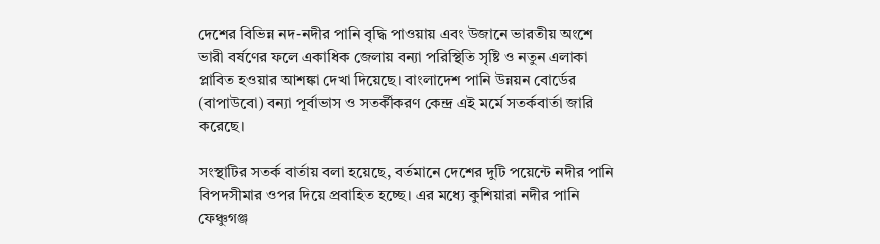দেশের বিভিন্ন নদ-নদীর পানি বৃদ্ধি পাওয়ায় এবং উজানে ভারতীয় অংশে ভারী বর্ষণের ফলে একাধিক জেলায় বন্যা পরিস্থিতি সৃষ্টি ও নতুন এলাকা প্লাবিত হওয়ার আশঙ্কা দেখা দিয়েছে। বাংলাদেশ পানি উন্নয়ন বোর্ডের (বাপাউবো) বন্যা পূর্বাভাস ও সতর্কীকরণ কেন্দ্র এই মর্মে সতর্কবার্তা জারি করেছে।

সংস্থাটির সতর্ক বার্তায় বলা হয়েছে, বর্তমানে দেশের দুটি পয়েন্টে নদীর পানি বিপদসীমার ওপর দিয়ে প্রবাহিত হচ্ছে। এর মধ্যে কুশিয়ারা নদীর পানি ফেঞ্চুগঞ্জ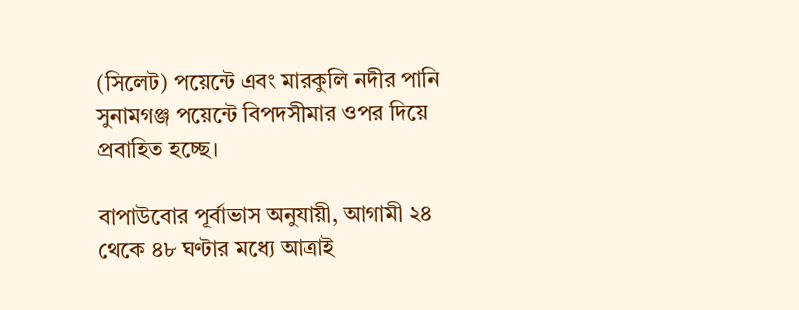(সিলেট) পয়েন্টে এবং মারকুলি নদীর পানি সুনামগঞ্জ পয়েন্টে বিপদসীমার ওপর দিয়ে প্রবাহিত হচ্ছে।

বাপাউবোর পূর্বাভাস অনুযায়ী, আগামী ২৪ থেকে ৪৮ ঘণ্টার মধ্যে আত্রাই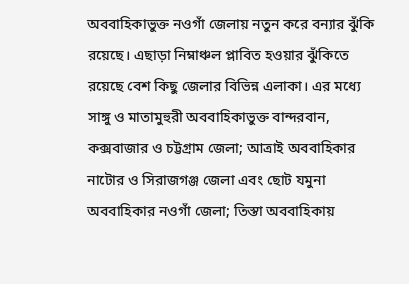অববাহিকাভুক্ত নওগাঁ জেলায় নতুন করে বন্যার ঝুঁকি রয়েছে। এছাড়া নিম্নাঞ্চল প্লাবিত হওয়ার ঝুঁকিতে রয়েছে বেশ কিছু জেলার বিভিন্ন এলাকা। এর মধ্যে সাঙ্গু ও মাতামুহুরী অববাহিকাভুক্ত বান্দরবান, কক্সবাজার ও চট্টগ্রাম জেলা; আত্রাই অববাহিকার নাটোর ও সিরাজগঞ্জ জেলা এবং ছোট যমুনা অববাহিকার নওগাঁ জেলা; তিস্তা অববাহিকায়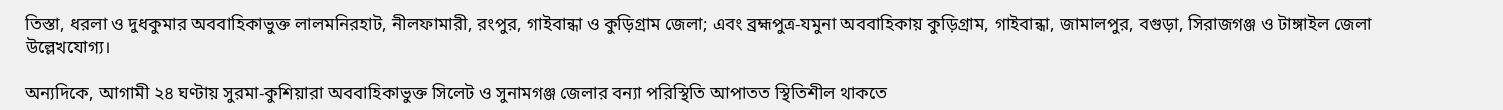তিস্তা, ধরলা ও দুধকুমার অববাহিকাভুক্ত লালমনিরহাট, নীলফামারী, রংপুর, গাইবান্ধা ও কুড়িগ্রাম জেলা; এবং ব্রহ্মপুত্র-যমুনা অববাহিকায় কুড়িগ্রাম, গাইবান্ধা, জামালপুর, বগুড়া, সিরাজগঞ্জ ও টাঙ্গাইল জেলা উল্লেখযোগ্য।

অন্যদিকে, আগামী ২৪ ঘণ্টায় সুরমা-কুশিয়ারা অববাহিকাভুক্ত সিলেট ও সুনামগঞ্জ জেলার বন্যা পরিস্থিতি আপাতত স্থিতিশীল থাকতে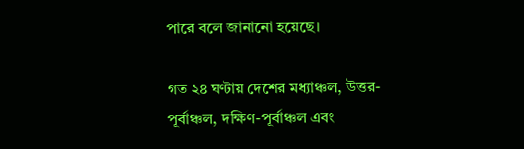পারে বলে জানানো হয়েছে।

গত ২৪ ঘণ্টায় দেশের মধ্যাঞ্চল, উত্তর-পূর্বাঞ্চল, দক্ষিণ-পূর্বাঞ্চল এবং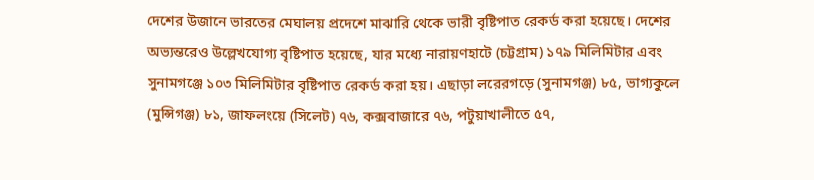দেশের উজানে ভারতের মেঘালয় প্রদেশে মাঝারি থেকে ভারী বৃষ্টিপাত রেকর্ড করা হয়েছে। দেশের অভ্যন্তরেও উল্লেখযোগ্য বৃষ্টিপাত হয়েছে, যার মধ্যে নারায়ণহাটে (চট্টগ্রাম) ১৭৯ মিলিমিটার এবং সুনামগঞ্জে ১০৩ মিলিমিটার বৃষ্টিপাত রেকর্ড করা হয়। এছাড়া লরেরগড়ে (সুনামগঞ্জ) ৮৫, ভাগ্যকুলে (মুন্সিগঞ্জ) ৮১, জাফলংয়ে (সিলেট) ৭৬, কক্সবাজারে ৭৬, পটুয়াখালীতে ৫৭,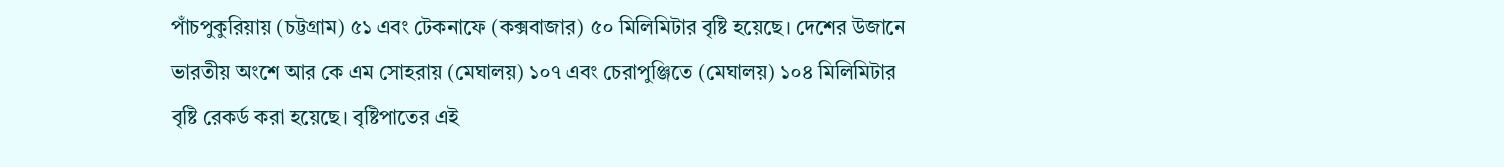পাঁচপুকুরিয়ায় (চট্টগ্রাম) ৫১ এবং টেকনাফে (কক্সবাজার) ৫০ মিলিমিটার বৃষ্টি হয়েছে। দেশের উজানে ভারতীয় অংশে আর কে এম সোহরায় (মেঘালয়) ১০৭ এবং চেরাপুঞ্জিতে (মেঘালয়) ১০৪ মিলিমিটার বৃষ্টি রেকর্ড করা হয়েছে। বৃষ্টিপাতের এই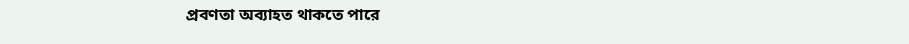প্রবণতা অব্যাহত থাকতে পারে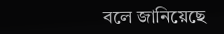বলে জানিয়েছে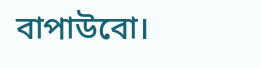বাপাউবো।